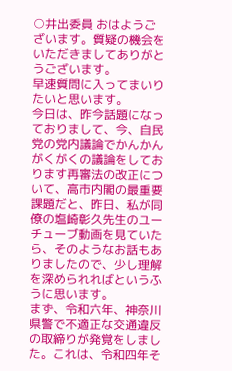○井出委員 おはようございます。質疑の機会をいただきましてありがとうございます。
早速質問に入ってまいりたいと思います。
今日は、昨今話題になっておりまして、今、自民党の党内議論でかんかんがくがくの議論をしております再審法の改正について、高市内閣の最重要課題だと、昨日、私が同僚の塩崎彰久先生のユーチューブ動画を見ていたら、そのようなお話もありましたので、少し理解を深められればというふうに思います。
まず、令和六年、神奈川県警で不適正な交通違反の取締りが発覚をしました。これは、令和四年そ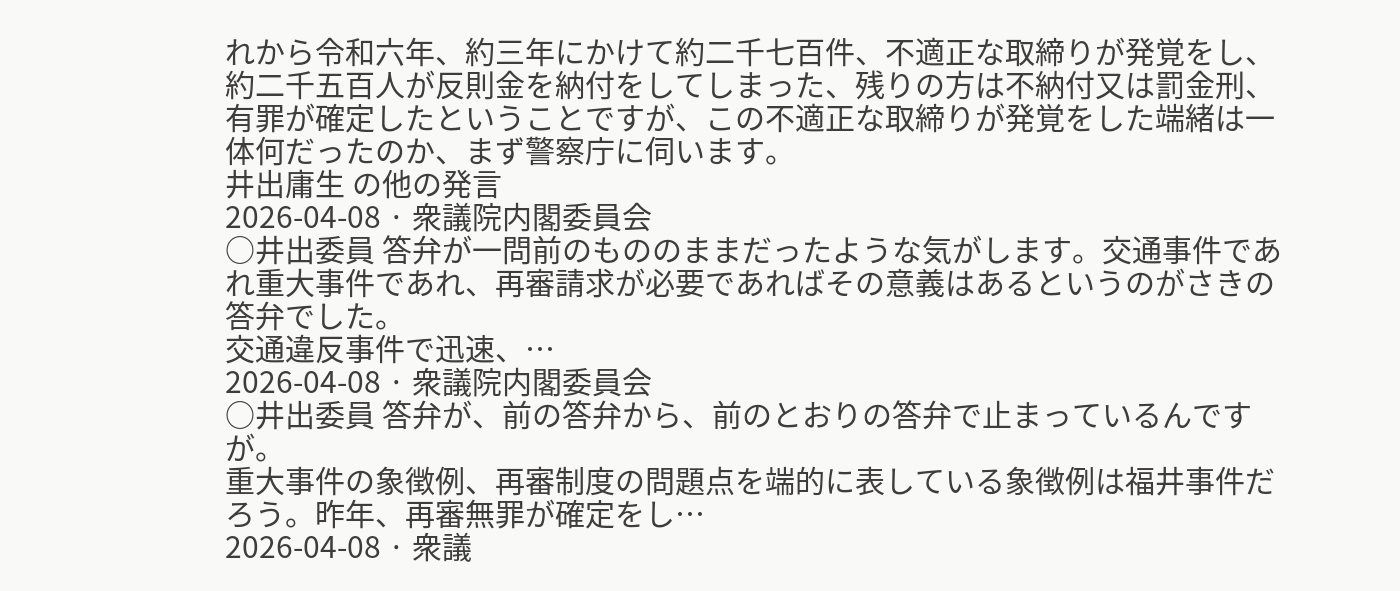れから令和六年、約三年にかけて約二千七百件、不適正な取締りが発覚をし、約二千五百人が反則金を納付をしてしまった、残りの方は不納付又は罰金刑、有罪が確定したということですが、この不適正な取締りが発覚をした端緒は一体何だったのか、まず警察庁に伺います。
井出庸生 の他の発言
2026-04-08 · 衆議院内閣委員会
○井出委員 答弁が一問前のもののままだったような気がします。交通事件であれ重大事件であれ、再審請求が必要であればその意義はあるというのがさきの答弁でした。
交通違反事件で迅速、…
2026-04-08 · 衆議院内閣委員会
○井出委員 答弁が、前の答弁から、前のとおりの答弁で止まっているんですが。
重大事件の象徴例、再審制度の問題点を端的に表している象徴例は福井事件だろう。昨年、再審無罪が確定をし…
2026-04-08 · 衆議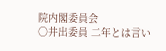院内閣委員会
○井出委員 二年とは言い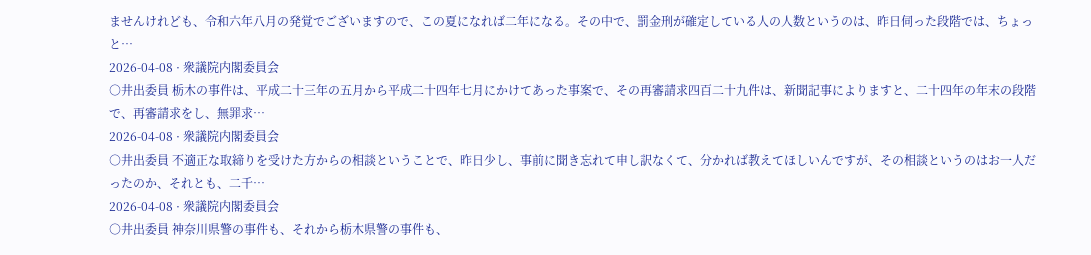ませんけれども、令和六年八月の発覚でございますので、この夏になれば二年になる。その中で、罰金刑が確定している人の人数というのは、昨日伺った段階では、ちょっと…
2026-04-08 · 衆議院内閣委員会
○井出委員 栃木の事件は、平成二十三年の五月から平成二十四年七月にかけてあった事案で、その再審請求四百二十九件は、新聞記事によりますと、二十四年の年末の段階で、再審請求をし、無罪求…
2026-04-08 · 衆議院内閣委員会
○井出委員 不適正な取締りを受けた方からの相談ということで、昨日少し、事前に聞き忘れて申し訳なくて、分かれば教えてほしいんですが、その相談というのはお一人だったのか、それとも、二千…
2026-04-08 · 衆議院内閣委員会
○井出委員 神奈川県警の事件も、それから栃木県警の事件も、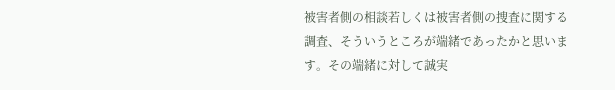被害者側の相談若しくは被害者側の捜査に関する調査、そういうところが端緒であったかと思います。その端緒に対して誠実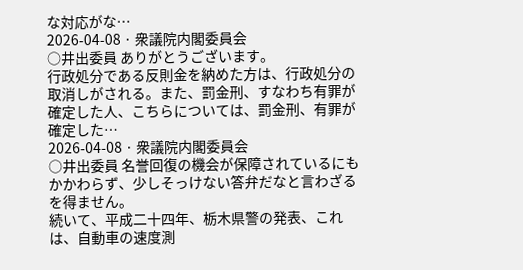な対応がな…
2026-04-08 · 衆議院内閣委員会
○井出委員 ありがとうございます。
行政処分である反則金を納めた方は、行政処分の取消しがされる。また、罰金刑、すなわち有罪が確定した人、こちらについては、罰金刑、有罪が確定した…
2026-04-08 · 衆議院内閣委員会
○井出委員 名誉回復の機会が保障されているにもかかわらず、少しそっけない答弁だなと言わざるを得ません。
続いて、平成二十四年、栃木県警の発表、これは、自動車の速度測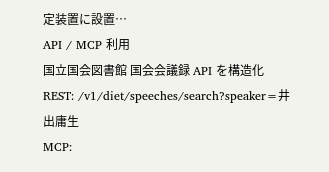定装置に設置…
API / MCP 利用
国立国会図書館 国会会議録 API を構造化
REST: /v1/diet/speeches/search?speaker=井出庸生
MCP: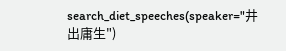search_diet_speeches(speaker="井出庸生")